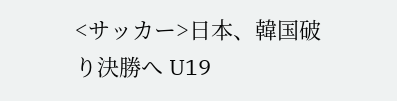<サッカー>日本、韓国破り決勝へ U19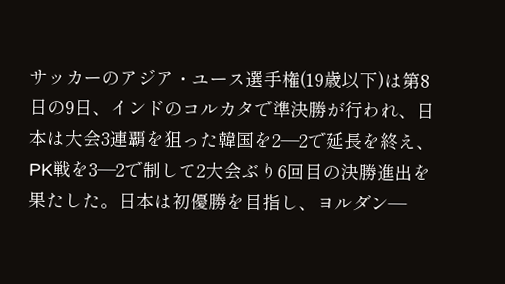サッカーのアジア・ユース選手権(19歳以下)は第8日の9日、インドのコルカタで準決勝が行われ、日本は大会3連覇を狙った韓国を2―2で延長を終え、PK戦を3―2で制して2大会ぶり6回目の決勝進出を果たした。日本は初優勝を目指し、ヨルダン―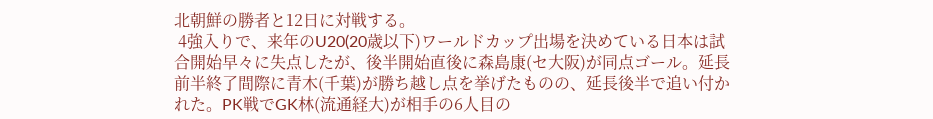北朝鮮の勝者と12日に対戦する。
 4強入りで、来年のU20(20歳以下)ワールドカップ出場を決めている日本は試合開始早々に失点したが、後半開始直後に森島康(セ大阪)が同点ゴール。延長前半終了間際に青木(千葉)が勝ち越し点を挙げたものの、延長後半で追い付かれた。PK戦でGK林(流通経大)が相手の6人目の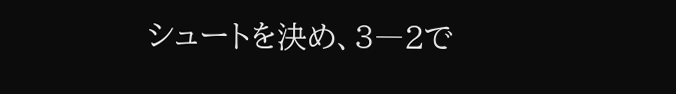シュートを決め、3―2で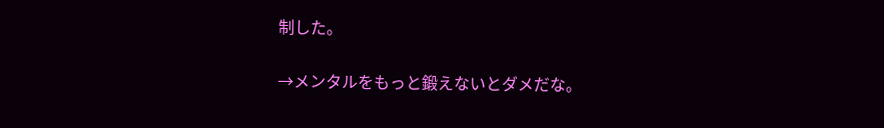制した。


→メンタルをもっと鍛えないとダメだな。